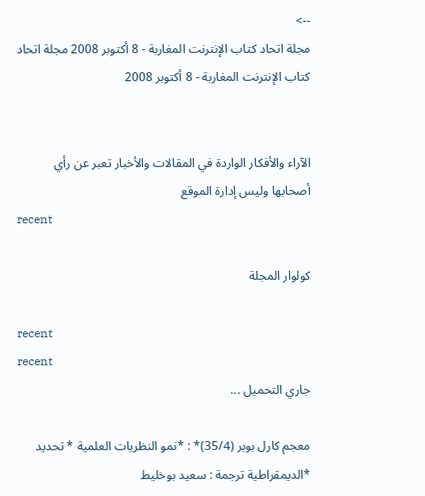-->
مجلة اتحاد كتاب الإنترنت المغاربة - 8 أكتوبر 2008 مجلة اتحاد كتاب الإنترنت المغاربة - 8 أكتوبر 2008


الآراء والأفكار الواردة في المقالات والأخبار تعبر عن رأي أصحابها وليس إدارة الموقع
recent

كولوار المجلة

recent
recent
جاري التحميل ...

معجم كارل بوبر (35/4)* : *نمو النظريات العلمية * تحديد *الديمقراطية ترجمة : سعيد بوخليط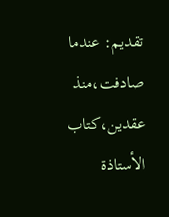تقديم: عندما صادفت،منذ عقدين،كتاب الأستاذة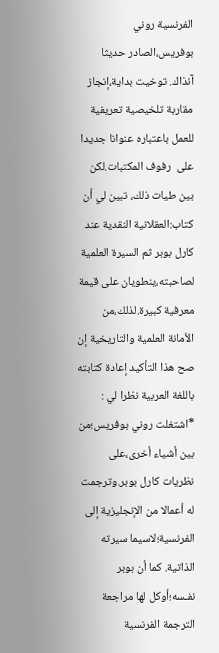الفرنسية روني بوفريس،الصادر حديثا آنذاك. توخيت بداية،إنجاز مقاربة تلخيصية تعريفية للعمل باعتباره عنوانا جديدا
على  رفوف المكتبات.لكن بين طيات ذلك، تبين لي أن كتاب:العقلانية النقدية عند كارل بوبر ثم السيرة العلمية لصاحبته،ينطويان على قيمة معرفية كبيرة.لذلك،من الأمانة العلمية والتاريخية إن صح هذا التأكيد إعادة كتابته باللغة العربية نظرا لي :
*اشتغلت روني بوفريس؛من بين أشياء أخرى،على نظريات كارل بوبر.وترجمت له أعمالا من الإنجليزية إلى الفرنسية؛لاسيما سيرته الذاتية. كما أن بوبر نفـسه؛أوكل لها مراجعة الترجمة الفرنسية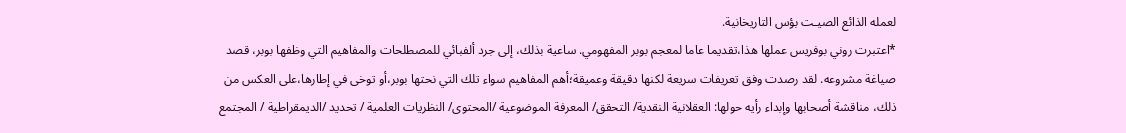لعمله الذائع الصيـت بؤس التاريخانية.
*اعتبرت روني بوفريس عملها هذا،تقديما عاما لمعجم بوبر المفهومي. ساعية بذلك، إلى جرد ألفبائي للمصطلحات والمفاهيم التي وظفها بوبر، قصد صياغة مشروعه. لقد رصدت وفق تعريفات سريعة لكنها دقيقة وعميقة؛أهم المفاهيم سواء تلك التي نحتها بوبر،أو توخى في إطارها،على العكس من ذلك، مناقشة أصحابها وإبداء رأيه حولها: العقلانية النقدية/ التحقق/ المعرفة الموضوعية /المحتوى/ النظريات العلمية / تحديد /الديمقراطية / المجتمع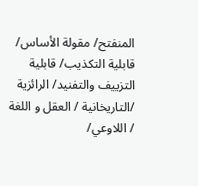المنفتح/ مقولة الأساس/ قابلية التكذيب/ قابلية التزييف والتفنيد/ الرائزية /التاريخانية / العقل و اللغة / اللاوعي/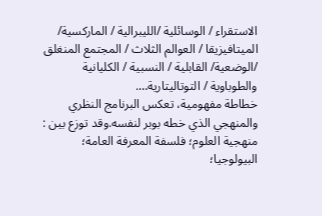الاستقراء / الوسائلية /الليبرالية / الماركسية/ الميتافيزيقا / العوالم الثلاث / المجتمع المنغلق /الوضعية/ القابلية / النسبية / الكليانية والطوباوية / التوتاليتارية….
خطاطة مفهومية، تعكس البرنامج النظري والمنهجي الذي خطه بوبر لنفسه.وقد توزع بين : منهجية العلوم؛ فلسفة المعرفة العامة؛ البيولوجيا؛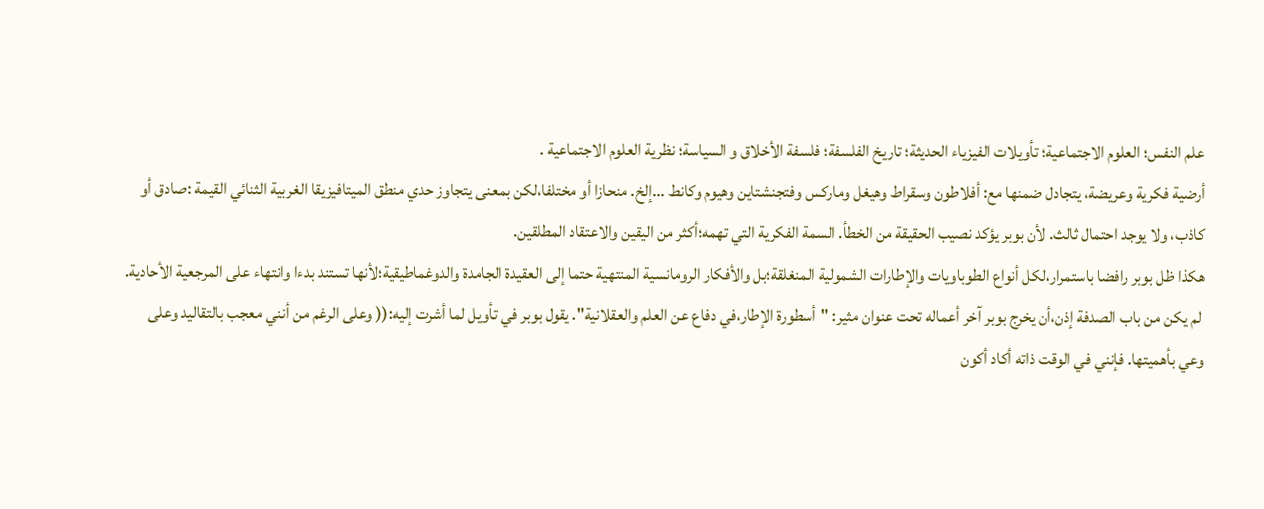علم النفس؛ العلوم الاجتماعية؛ تأويلات الفيزياء الحديثة؛ تاريخ الفلسفة؛ فلسفة الأخلاق و السياسة؛ نظرية العلوم الاجتماعية .
أرضية فكرية وعريضة، يتجادل ضمنها مع: أفلاطون وسقراط وهيغل وماركس وفتجنشتاين وهيوم وكانط ...إلخ. منحازا أو مختلفا،لكن بمعنى يتجاوز حدي منطق الميتافيزيقا الغربية الثنائي القيمة :صادق أو كاذب، ولا يوجد احتمال ثالث. لأن بوبر يؤكد نصيب الحقيقة من الخطأ. السمة الفكرية التي تهمه؛أكثر من اليقين والاعتقاد المطلقين.
هكذا ظل بوبر رافضا باستمرار،لكل أنواع الطوباويات والإطارات الشمولية المنغلقة؛بل والأفكار الرومانسية المنتهية حتما إلى العقيدة الجامدة والدوغماطيقية؛لأنها تستند بدءا وانتهاء على المرجعية الأحادية.
 لم يكن من باب الصدفة إذن،أن يخرج بوبر آخر أعماله تحت عنوان مثير: "أسطورة الإطار،في دفاع عن العلم والعقلانية". يقول بوبر في تأويل لما أشرت إليه:(( وعلى الرغم من أنني معجب بالتقاليد وعلى وعي بأهميتها. فإنني في الوقت ذاته أكاد أكون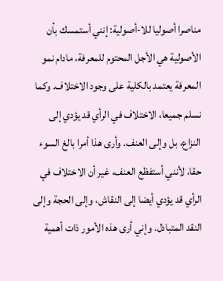مناصرا أصوليا للا-أصولية: إنني أستمسك بأن الأصولية هي الأجل المحتوم للمعرفة، مادام نمو المعرفة يعتمد بالكلية على وجود الاختلاف. وكما نسلم جميعا، الاختلاف في الرأي قد يؤدي إلى النزاع، بل وإلى العنف. وأرى هذا أمرا بالغ السوء حقا، لأنني أستفظع العنف، غير أن الاختلاف في الرأي قد يؤدي أيضا إلى النقاش، وإلى الحجة وإلى النقد المتبادل. وإني أرى هذه الأمور ذات أهمية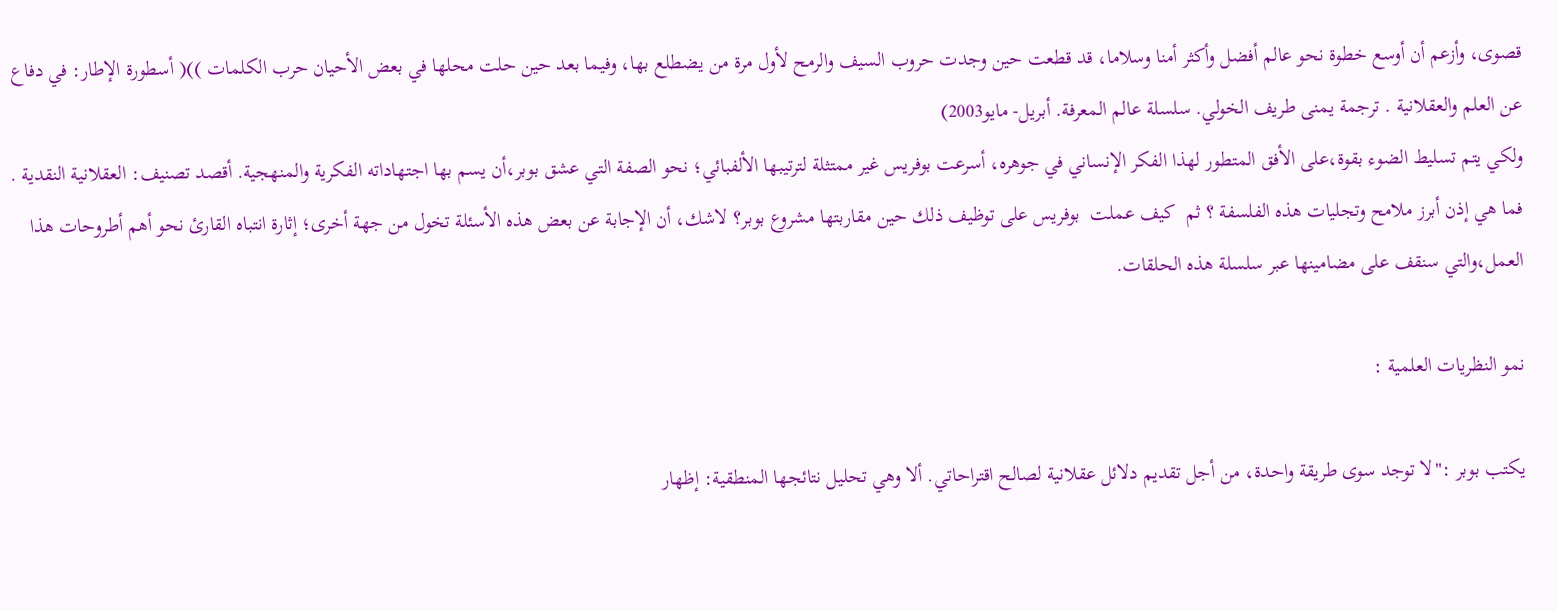قصوى، وأزعم أن أوسع خطوة نحو عالم أفضل وأكثر أمنا وسلاما، قد قطعت حين وجدت حروب السيف والرمح لأول مرة من يضطلع بها، وفيما بعد حين حلت محلها في بعض الأحيان حرب الكلمات ))( أسطورة الإطار: في دفاع عن العلم والعقلانية . ترجمة يمنى طريف الخولي. سلسلة عالم المعرفة. أبريل- مايو2003)
ولكي يتم تسليط الضوء بقوة،على الأفق المتطور لهذا الفكر الإنساني في جوهره، أسرعت بوفريس غير ممتثلة لترتيبها الألفبائي؛ نحو الصفة التي عشق بوبر،أن يسم بها اجتهاداته الفكرية والمنهجية. أقصد تصنيف: العقلانية النقدية .
فما هي إذن أبرز ملامح وتجليات هذه الفلسفة ؟ ثم  كيف عملت  بوفريس على توظيف ذلك حين مقاربتها مشروع بوبر؟ لاشك، أن الإجابة عن بعض هذه الأسئلة تخول من جهة أخرى؛ إثارة انتباه القارئ نحو أهم أطروحات هذا العمل،والتي سنقف على مضامينها عبر سلسلة هذه الحلقات.

نمو النظريات العلمية :

يكتب بوبر :"لا توجد سوى طريقة واحدة، من أجل تقديم دلائل عقلانية لصالح اقتراحاتي. ألا وهي تحليل نتائجها المنطقية: إظهار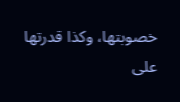خصوبتها، وكذا قدرتها على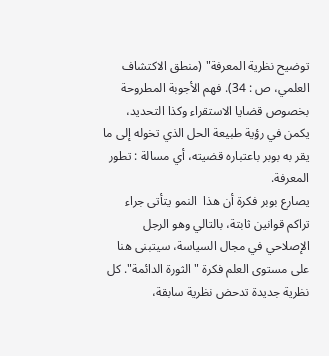توضيح نظرية المعرفة" (منطق الاكتشاف العلمي، ص : 34). فهم الأجوبة المطروحة بخصوص قضايا الاستقراء وكذا التحديد، يكمن في رؤية طبيعة الحل الذي تخوله إلى ما يقر به بوبر باعتباره قضيته، أي مسالة : تطور المعرفة.
يصارع بوبر فكرة أن هذا  النمو يتأتى جراء تراكم قوانين ثابتة، بالتالي وهو الرجل الإصلاحي في مجال السياسة، سيتبنى هنا على مستوى العلم فكرة "الثورة الدائمة". كل نظرية جديدة تدحض نظرية سابقة،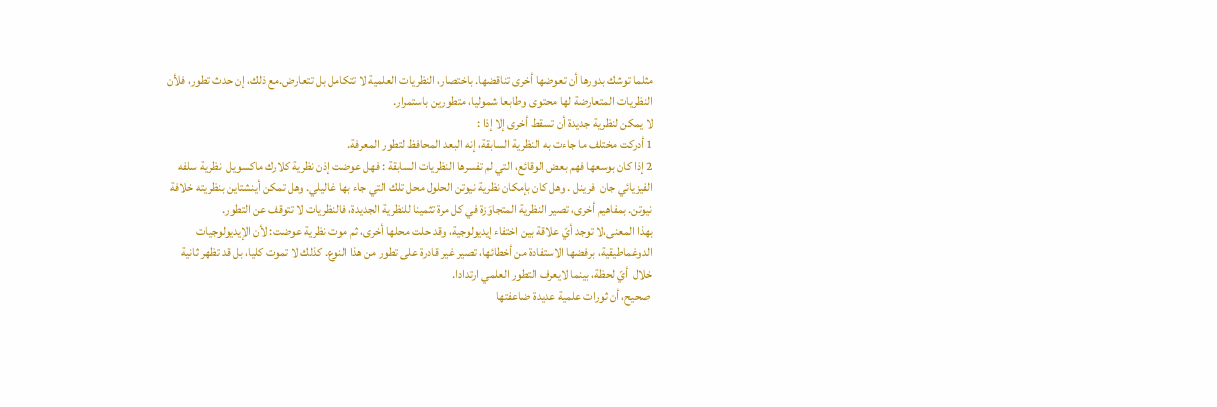مثلما توشك بدورها أن تعوضها أخرى تناقضها. باختصار، النظريات العلمية لا تتكامل بل تتعارض.مع ذلك، إن حدث تطور، فلأن النظريات المتعارضة لها محتوى وطابعا شموليا، متطورين باستمرار.
لا يمكن لنظرية جديدة أن تسقط أخرى إلا إذا :
1 أدركت مختلف ما جاءت به النظرية السابقة، إنه البعد المحافظ لتطور المعرفة.
2 إذا كان بوسعها فهم بعض الوقائع، التي لم تفسرها النظريات السابقة : فهل عوضت إذن نظرية كلارك ماكسويل  نظرية سلفه الفيزيائي جان  فرينل . وهل كان بإمكان نظرية نيوتن الحلول محل تلك التي جاء بها غاليلي. وهل تمكن أينشتاين بنظريته خلافة نيوتن. بمفاهيم أخرى، تصير النظرية المتجاوَزة في كل مرة تثمينا للنظرية الجديدة، فالنظريات لا تتوقف عن التطور.
بهذا المعنى،لا توجد أيّ علاقة بين اختفاء إيديولوجية، وقد حلت محلها أخرى، ثم موت نظرية عوضت: لأن الإيديولوجيات الدوغماطيقية، برفضها الاستفادة من أخطائها، تصير غير قادرة على تطور من هذا النوع. كذلك لا تموت كليا، بل قد تظهر ثانية خلال  أيّ لحظة، بينما لايعرف التطور العلمي ارتدادا.
 صحيح، أن ثورات علمية عديدة ضاعفتها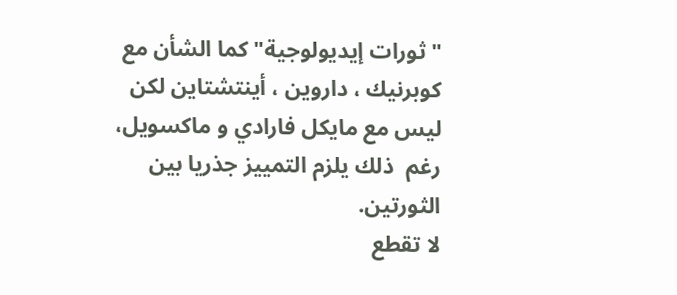"ثورات إيديولوجية" كما الشأن مع كوبرنيك ، داروين ، أينتشتاين لكن ليس مع مايكل فارادي و ماكسويل، رغم  ذلك يلزم التمييز جذريا بين الثورتين.
لا تقطع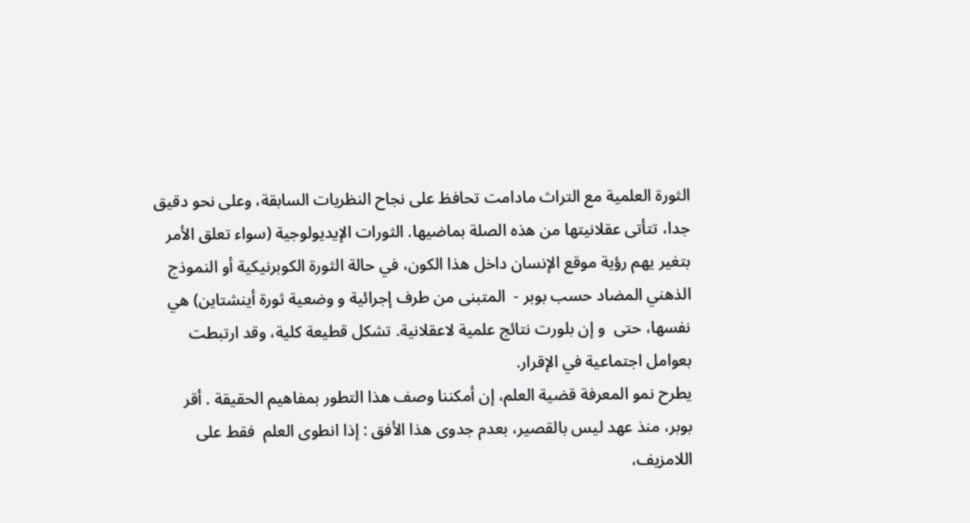الثورة العلمية مع التراث مادامت تحافظ على نجاح النظريات السابقة، وعلى نحو دقيق جدا، تتأتى عقلانيتها من هذه الصلة بماضيها. الثورات الإيديولوجية (سواء تعلق الأمر بتغير يهم رؤية موقع الإنسان داخل هذا الكون، في حالة الثورة الكوبرنيكية أو النموذج الذهني المضاد حسب بوبر -  المتبنى من طرف إجرائية و وضعية ثورة أينشتاين) هي نفسها، حتى  و إن بلورت نتائج علمية لاعقلانية. تشكل قطيعة كلية، وقد ارتبطت بعوامل اجتماعية في الإقرار.
يطرح نمو المعرفة قضية العلم، إن أمكننا وصف هذا التطور بمفاهيم الحقيقة . أقر بوبر، منذ عهد ليس بالقصير، بعدم جدوى هذا الأفق : إذا انطوى العلم  فقط على اللامزيف،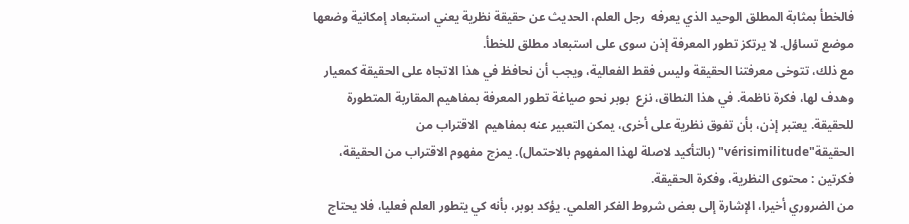فالخطأ بمثابة المطلق الوحيد الذي يعرفه  رجل العلم، الحديث عن حقيقة نظرية يعني استبعاد إمكانية وضعها موضع تساؤل. لا يرتكز تطور المعرفة إذن سوى على استبعاد مطلق للخطأ.
مع ذلك، تتوخى معرفتنا الحقيقة وليس فقط الفعالية، ويجب أن نحافظ في هذا الاتجاه على الحقيقة كمعيار وهدف لها، فكرة ناظمة. في هذا النطاق، نزع  بوبر نحو صياغة تطور المعرفة بمفاهيم المقاربة المتطورة للحقيقة. يعتبر إذن، بأن تفوق نظرية على أخرى، يمكن التعبير عنه بمفاهيم  الاقتراب من الحقيقة"vérisimilitude" (بالتأكيد لاصلة لهذا المفهوم بالاحتمال). يمزج مفهوم الاقتراب من الحقيقة، فكرتين : محتوى النظرية، وفكرة الحقيقة.
من الضروري أخيرا، الإشارة إلى بعض شروط الفكر العلمي. يؤكد بوبر، بأنه كي يتطور العلم فعليا، فلا يحتاج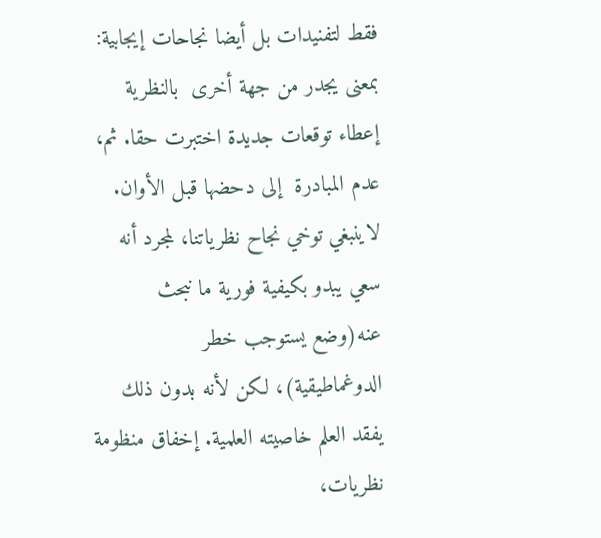فقط لتفنيدات بل أيضا نجاحات إيجابية: بمعنى يجدر من جهة أخرى  بالنظرية إعطاء توقعات جديدة اختبرت حقا. ثم، عدم المبادرة  إلى دحضها قبل الأوان. لاينبغي توخي نجاح نظرياتنا، لمجرد أنه سعي يبدو بكيفية فورية ما نبحث عنه(وضع يستوجب خطر الدوغماطيقية)، لكن لأنه بدون ذلك يفقد العلم خاصيته العلمية. إخفاق منظومة نظريات،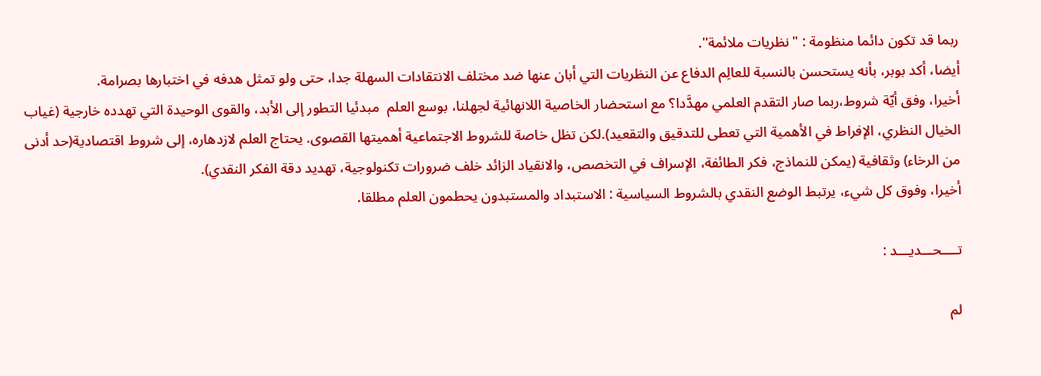ربما قد تكون دائما منظومة : "نظريات ملائمة''.
أيضا، أكد بوبر، بأنه يستحسن بالنسبة للعالِم الدفاع عن النظريات التي أبان عنها ضد مختلف الانتقادات السهلة جدا، حتى ولو تمثل هدفه في اختبارها بصرامة.
أخيرا، وفق أيّة شروط،ربما صار التقدم العلمي مهدَّدا؟ مع استحضار الخاصية اللانهائية لجهلنا، بوسع العلم  مبدئيا التطور إلى الأبد، والقوى الوحيدة التي تهدده خارجية (غياب الخيال النظري، الإفراط في الأهمية التي تعطى للتدقيق والتقعيد).لكن تظل خاصة للشروط الاجتماعية أهميتها القصوى. يحتاج العلم لازدهاره، إلى شروط اقتصادية(حد أدنى من الرخاء) وثقافية (يمكن للنماذج، فكر الطائفة، الإسراف في التخصص، والانقياد الزائد خلف ضرورات تكنولوجية، تهديد دقة الفكر النقدي).
أخيرا، وفوق كل شيء، يرتبط الوضع النقدي بالشروط السياسية : الاستبداد والمستبدون يحطمون العلم مطلقا.

تــــحـــديـــد :

لم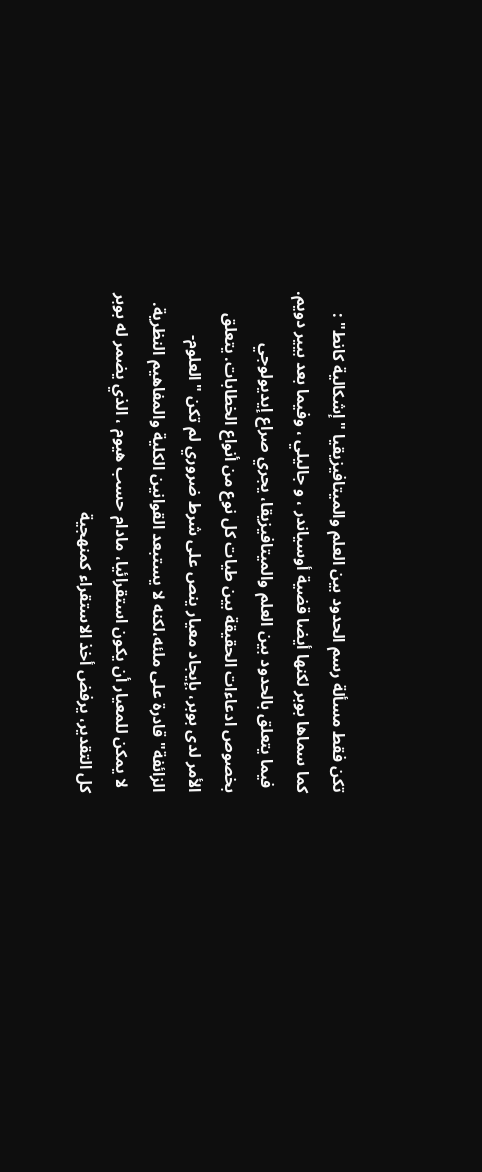تكن فقط مسألة رسم الحدود بين العلم والميتافيزيقيا "إشكالية كانط" : كما سماها بوبر لكنها أيضا قضية أوسياندر ، و جاليلي ، وفيما بعد بيير دويم.
 فيما يتعلق بالحدود بين العلم والميتافيزيقا، يجري صراع إيديولوجي بخصوص ادعاءات الحقيقة بين طيات كل نوع من أنواع الخطابات. يتعلق الأمر لدى بوبر، بإيجاد معيار ينص على شرط ضروري لم تكن "العلوم- الزائفة" قادرة على ملئه،لكنه لا يستبعد القوانين الكلية والمفاهيم النظرية.
 لا يمكن للمعيار أن يكون استقرائيا، مادام حسب هيوم ، الذي يضمر له بوبر كل التقدير، يرفض أخذ الاستقراء كمنهجية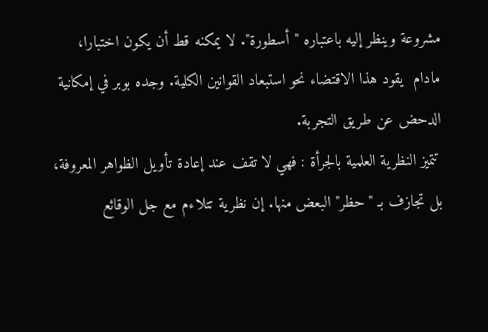مشروعة وينظر إليه باعتباره "أسطورة". لا يمكنه قط أن يكون اختبارا، مادام  يقود هذا الاقتضاء نحو استبعاد القوانين الكلية. وجده بوبر في إمكانية الدحض عن طريق التجربة.
 تتميز النظرية العلمية بالجرأة : فهي لا تقف عند إعادة تأويل الظواهر المعروفة، بل تجازف بـ "حظر" البعض منها. إن نظرية تتلاءم مع جل الوقائع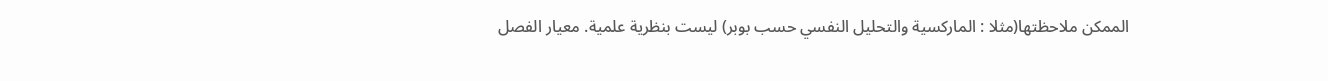الممكن ملاحظتها(مثلا : الماركسية والتحليل النفسي حسب بوبر) ليست بنظرية علمية. معيار الفصل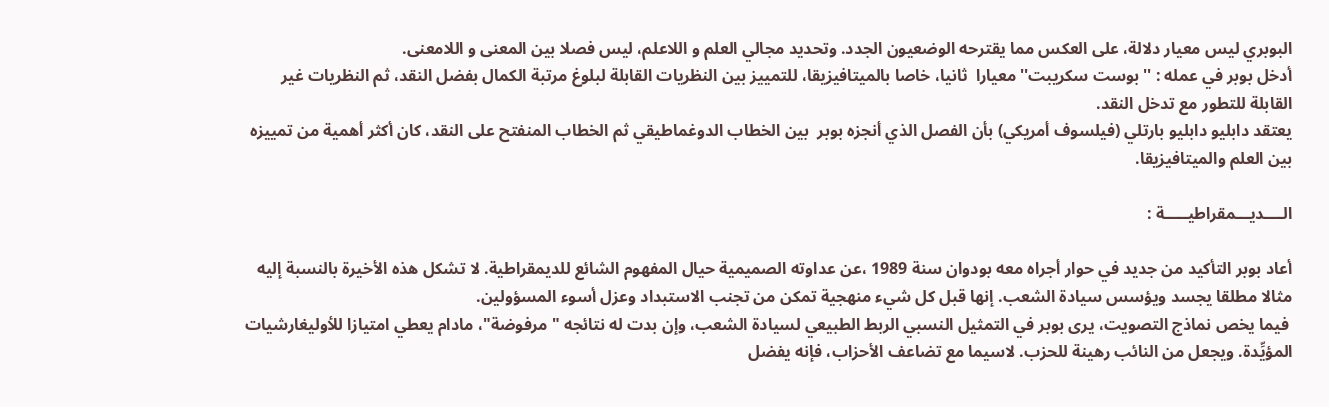البوبري ليس معيار دلالة، على العكس مما يقترحه الوضعيون الجدد. وتحديد مجالي العلم و اللاعلم، ليس فصلا بين المعنى و اللامعنى.
أدخل بوبر في عمله : ''بوست سكريبت'' معيارا  ثانيا، خاصا بالميتافيزيقا، للتمييز بين النظريات القابلة لبلوغ مرتبة الكمال بفضل النقد، ثم النظريات غير القابلة للتطور مع تدخل النقد.
يعتقد دابليو دابليو بارتلي (فيلسوف أمريكي) بأن الفصل الذي أنجزه بوبر  بين الخطاب الدوغماطيقي ثم الخطاب المنفتح على النقد، كان أكثر أهمية من تمييزه بين العلم والميتافيزيقا.

الــــديـــمقراطيـــــة :

أعاد بوبر التأكيد من جديد في حوار أجراه معه بودوان سنة 1989 ،عن عداوته الصميمية حيال المفهوم الشائع للديمقراطية. لا تشكل هذه الأخيرة بالنسبة إليه مثالا مطلقا يجسد ويؤسس سيادة الشعب. إنها قبل كل شيء منهجية تمكن من تجنب الاستبداد وعزل أسوء المسؤولين.
 فيما يخص نماذج التصويت، يرى بوبر في التمثيل النسبي الربط الطبيعي لسيادة الشعب، وإن بدت له نتائجه "مرفوضة"، مادام يعطي امتيازا للأوليغارشيات المؤيِّدة. ويجعل من النائب رهينة للحزب. لاسيما مع تضاعف الأحزاب، فإنه يفضل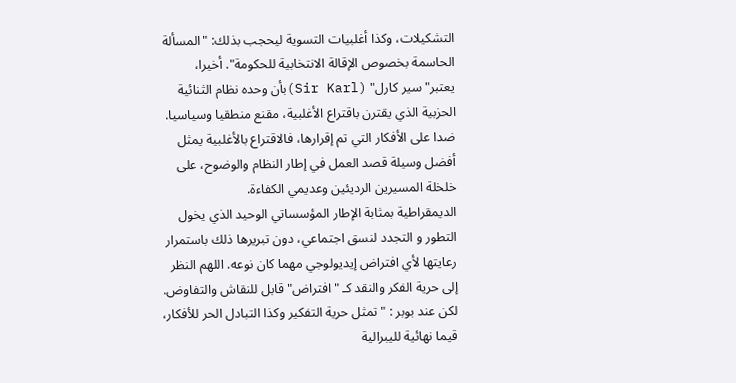التشكيلات، وكذا أغلبيات التسوية ليحجب بذلك: "المسألة الحاسمة بخصوص الإقالة الانتخابية للحكومة". أخيرا، يعتبر"سير كارل" (Sir Karl)بأن وحده نظام الثنائية الحزبية الذي يقترن باقتراع الأغلبية، مقنع منطقيا وسياسيا.
ضدا على الأفكار التي تم إقرارها، فالاقتراع بالأغلبية يمثل أفضل وسيلة قصد العمل في إطار النظام والوضوح، على خلخلة المسيرين الرديئين وعديمي الكفاءة.
الديمقراطية بمثابة الإطار المؤسساتي الوحيد الذي يخول التطور و التجدد لنسق اجتماعي، دون تبريرها ذلك باستمرار رعايتها لأي افتراض إيديولوجي مهما كان نوعه. اللهم النظر إلى حرية الفكر والنقد كـ "افتراض" قابل للنقاش والتفاوض. لكن عند بوبر : "تمثل حرية التفكير وكذا التبادل الحر للأفكار، قيما نهائية لليبرالية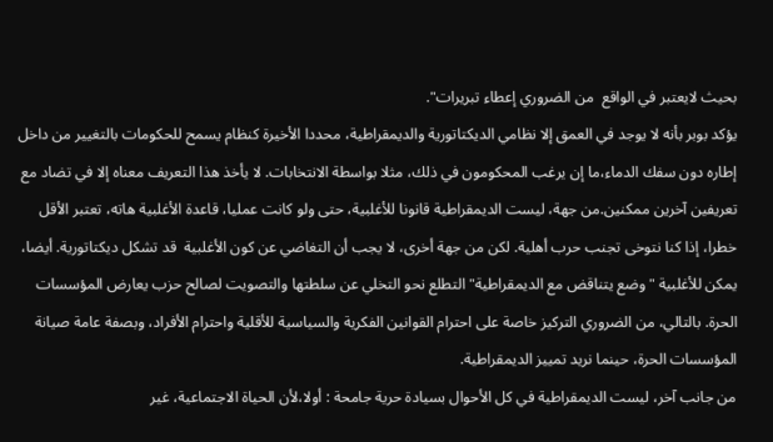بحيث لايعتبر في الواقع  من الضروري إعطاء تبريرات".
يؤكد بوبر بأنه لا يوجد في العمق إلا نظامي الديكتاتورية والديمقراطية، محددا الأخيرة كنظام يسمح للحكومات بالتغيير من داخل إطاره دون سفك الدماء،ما إن يرغب المحكومون في ذلك، مثلا بواسطة الانتخابات. لا يأخذ هذا التعريف معناه إلا في تضاد مع تعريفين آخرين ممكنين.من جهة، ليست الديمقراطية قانونا للأغلبية، حتى ولو كانت عمليا، قاعدة الأغلبية هاته، تعتبر الأقل خطرا، إذا كنا نتوخى تجنب حرب أهلية. لكن من جهة أخرى، لا يجب أن التغاضي عن كون الأغلبية  قد تشكل ديكتاتورية. أيضا، يمكن للأغلبية "وضع يتناقض مع الديمقراطية" التطلع نحو التخلي عن سلطتها والتصويت لصالح حزب يعارض المؤسسات الحرة. بالتالي، من الضروري التركيز خاصة على احترام القوانين الفكرية والسياسية للأقلية واحترام الأفراد، وبصفة عامة صيانة المؤسسات الحرة، حينما نريد تمييز الديمقراطية.
من جانب آخر، ليست الديمقراطية في كل الأحوال بسيادة حرية جامحة : أولا،لأن الحياة الاجتماعية، غير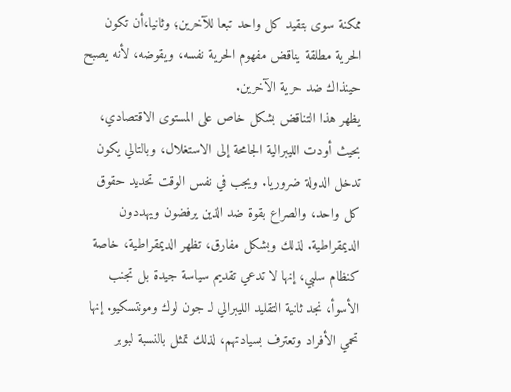ممكنة سوى بتقيد كل واحد تبعا للآخرين؛ وثانيا،أن تكون الحرية مطلقة يناقض مفهوم الحرية نفسه، ويقوضه، لأنه يصبح حينذاك ضد حرية الآخرين.
يظهر هذا التناقض بشكل خاص على المستوى الاقتصادي، بحيث أودت الليبرالية الجامحة إلى الاستغلال، وبالتالي يكون تدخل الدولة ضروريا. ويجب في نفس الوقت تحديد حقوق كل واحد، والصراع بقوة ضد الذين يرفضون ويهددون الديمقراطية. لذلك وبشكل مفارق، تظهر الديمقراطية، خاصة كنظام سلبي، إنها لا تدعي تقديم سياسة جيدة بل تجنب الأسوأ، نجد ثانية التقليد الليبرالي لـ جون لوك ومونتسكيو. إنها تحمي الأفراد وتعترف بسيادتهم، لذلك تمثل بالنسبة لبوبر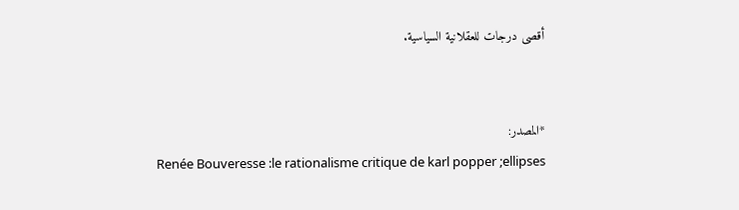أقصى درجات للعقلانية السياسية.


*المصدر:
Renée Bouveresse :le rationalisme critique de karl popper ;ellipses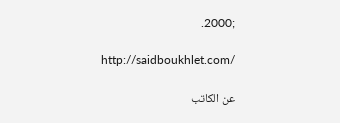;2000.

http://saidboukhlet.com/

عن الكاتب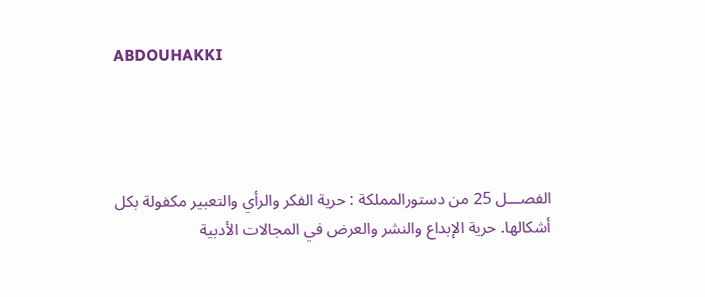ABDOUHAKKI




الفصـــل 25 من دستورالمملكة : حرية الفكر والرأي والتعبير مكفولة بكل أشكالها. حرية الإبداع والنشر والعرض في المجالات الأدبية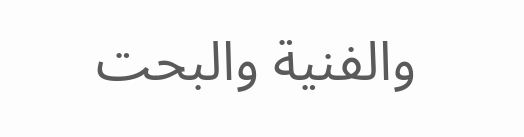والفنية والبحت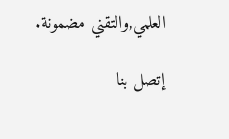العلمي,والتقني مضمونة.

إتصل بنا